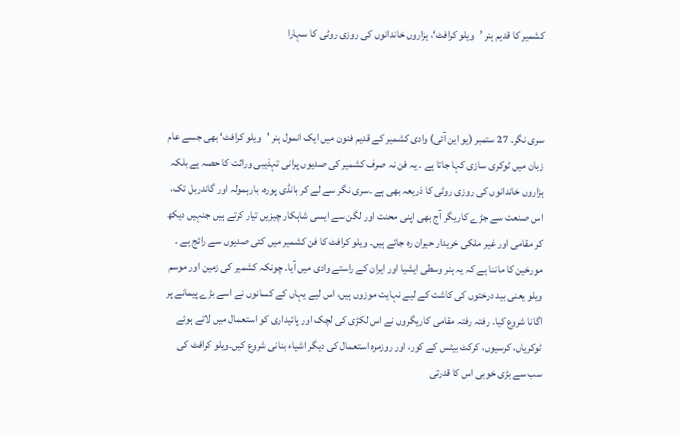کشمیر کا قدیم ہنر ’ویلو کرافٹ‘، ہزاروں خاندانوں کی روزی روٹی کا سہارا



سری نگر۔ 27 ستمبر (یو این آئی) وادی کشمیر کے قدیم فنون میں ایک انمول ہنر ’ویلو کرافٹ‘ بھی جسے عام زبان میں ٹوکری سازی کہا جاتا ہے ۔ یہ فن نہ صرف کشمیر کی صدیوں پرانی تہذیبی وراثت کا حصہ ہے بلکہ ہزاروں خاندانوں کی روزی روٹی کا ذریعہ بھی ہے ۔سری نگر سے لے کر بانڈی پورہ، بارہمولہ اور گاندربل تک، اس صنعت سے جڑے کاریگر آج بھی اپنی محنت اور لگن سے ایسی شاہکار چیزیں تیار کرتے ہیں جنہیں دیکھ کر مقامی اور غیر ملکی خریدار حیران رہ جاتے ہیں۔ ویلو کرافٹ کا فن کشمیر میں کئی صدیوں سے رائج ہے ۔ مورخین کا ماننا ہے کہ یہ ہنر وسطی ایشیا اور ایران کے راستے وادی میں آیا۔ چونکہ کشمیر کی زمین اور موسم ویلو یعنی بید درختوں کی کاشت کے لیے نہایت موزوں ہیں، اس لیے یہاں کے کسانوں نے اسے بڑے پیمانے پر اگانا شروع کیا۔ رفتہ رفتہ مقامی کاریگروں نے اس لکڑی کی لچک اور پائیداری کو استعمال میں لاتے ہوئے ٹوکریاں، کرسیوں، کرکٹ بیٹس کے کور، اور روزمرہ استعمال کی دیگر اشیاء بنانی شروع کیں۔ویلو کرافٹ کی سب سے بڑی خوبی اس کا قدرتی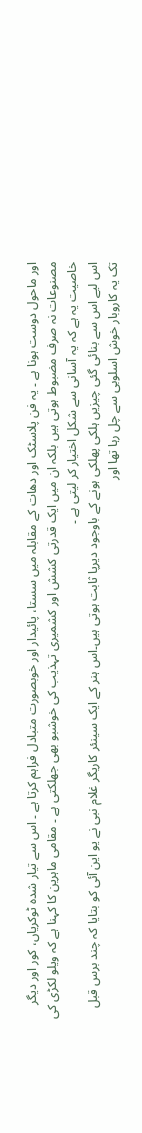اور ماحول دوست ہونا ہے ۔ یہ فن پلاسٹک اور دھات کے مقابلہ میں سستا، پائیدار اور خوبصورت متبادل فراہم کرتا ہے ۔ اس سے تیار شدہ ٹوکریاں، کور اور دیگر مصنوعات نہ صرف مضبوط ہوتی ہیں بلکہ ان میں ایک قدرتی کشش اور کشمیری تہذیب کی خوشبو بھی جھلکتی ہے ۔ مقامی ماہرین کا کہنا ہے کہ ویلو لکڑی کی خاصیت یہ ہے کہ یہ آسانی سے شکل اختیار کر لیتی ہے ۔
اس لیے اس سے بنائی گئی چیزیں ہلکی پھلکی ہونے کے باوجود دیرپا ثابت ہوتی ہیں۔اس ہنر کے ایک سینئر کاریگر غلام نبی نے یو این آئی کو بتایا کہ چند برس قبل تک یہ کاروبار خوش اسلوبی سے چل رہا تھا اور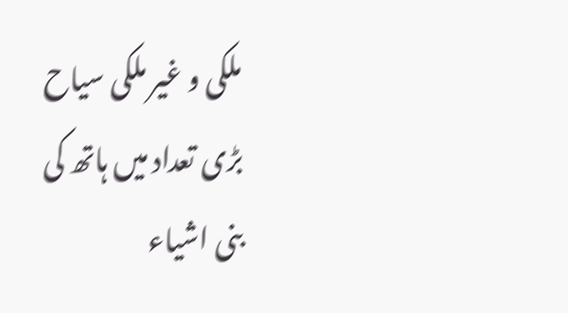ملکی و غیر ملکی سیاح بڑی تعداد میں ہاتھ کی بنی اشیاء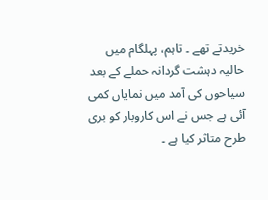خریدتے تھے ۔ تاہم، پہلگام میں حالیہ دہشت گردانہ حملے کے بعد سیاحوں کی آمد میں نمایاں کمی آئی ہے جس نے اس کاروبار کو بری طرح متاثر کیا ہے ۔